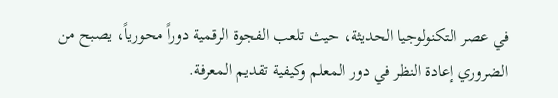في عصر التكنولوجيا الحديثة، حيث تلعب الفجوة الرقمية دوراً محورياً، يصبح من الضروري إعادة النظر في دور المعلم وكيفية تقديم المعرفة.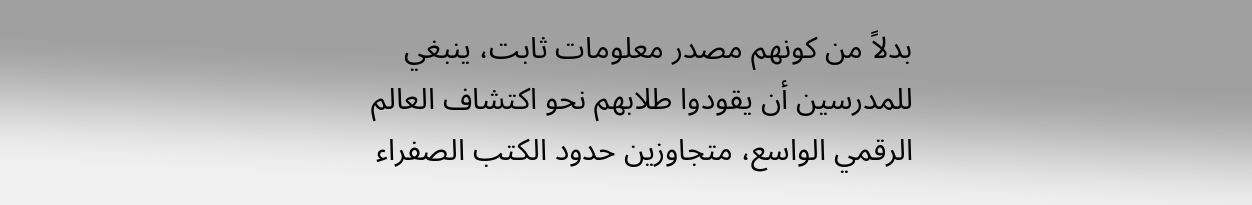بدلاً من كونهم مصدر معلومات ثابت، ينبغي للمدرسين أن يقودوا طلابهم نحو اكتشاف العالم الرقمي الواسع، متجاوزين حدود الكتب الصفراء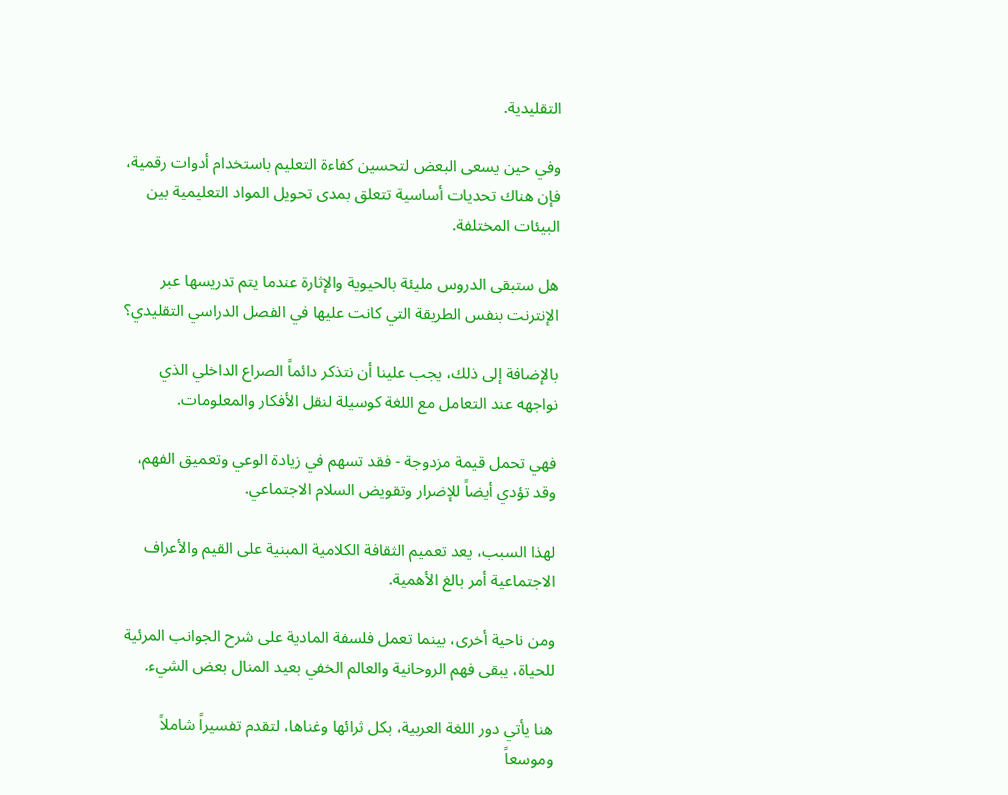التقليدية.

وفي حين يسعى البعض لتحسين كفاءة التعليم باستخدام أدوات رقمية، فإن هناك تحديات أساسية تتعلق بمدى تحويل المواد التعليمية بين البيئات المختلفة.

هل ستبقى الدروس مليئة بالحيوية والإثارة عندما يتم تدريسها عبر الإنترنت بنفس الطريقة التي كانت عليها في الفصل الدراسي التقليدي؟

بالإضافة إلى ذلك، يجب علينا أن نتذكر دائماً الصراع الداخلي الذي نواجهه عند التعامل مع اللغة كوسيلة لنقل الأفكار والمعلومات.

فهي تحمل قيمة مزدوجة - فقد تسهم في زيادة الوعي وتعميق الفهم، وقد تؤدي أيضاً للإضرار وتقويض السلام الاجتماعي.

لهذا السبب، يعد تعميم الثقافة الكلامية المبنية على القيم والأعراف الاجتماعية أمر بالغ الأهمية.

ومن ناحية أخرى، بينما تعمل فلسفة المادية على شرح الجوانب المرئية للحياة، يبقى فهم الروحانية والعالم الخفي بعيد المنال بعض الشيء.

هنا يأتي دور اللغة العربية، بكل ثرائها وغناها، لتقدم تفسيراً شاملاً وموسعاً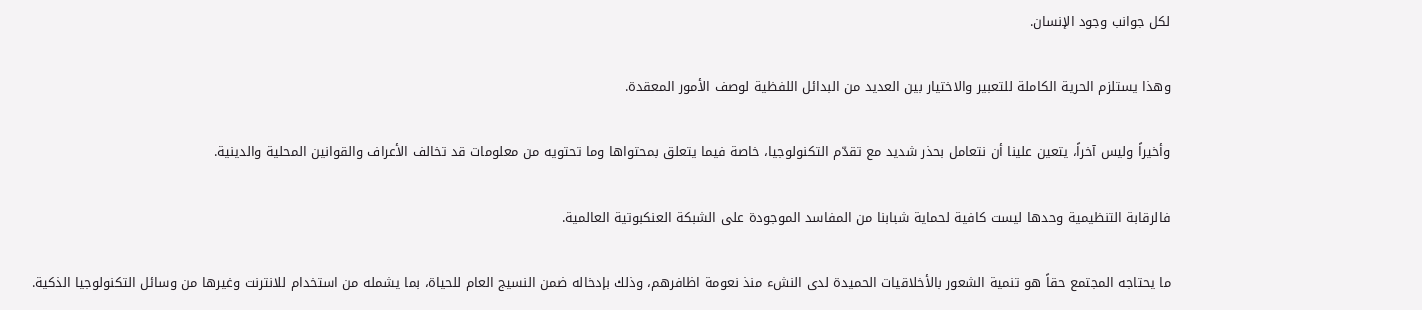لكل جوانب وجود الإنسان.

وهذا يستلزم الحرية الكاملة للتعبير والاختيار بين العديد من البدائل اللفظية لوصف الأمور المعقدة.

وأخيراً وليس آخراً، يتعين علينا أن نتعامل بحذر شديد مع تقدّم التكنولوجيا، خاصة فيما يتعلق بمحتواها وما تحتويه من معلومات قد تخالف الأعراف والقوانين المحلية والدينية.

فالرقابة التنظيمية وحدها ليست كافية لحماية شبابنا من المفاسد الموجودة على الشبكة العنكبوتية العالمية.

ما يحتاجه المجتمع حقاً هو تنمية الشعور بالأخلاقيات الحميدة لدى النشء منذ نعومة اظافرهم، وذلك بإدخاله ضمن النسيج العام للحياة، بما يشمله من استخدام للانترنت وغيرها من وسائل التكنولوجيا الذكية.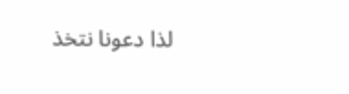لذا دعونا نتخذ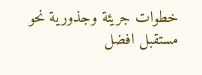خطوات جريئة وجذورية نحو مستقبل افضل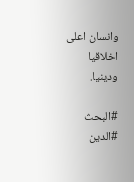وانسان اعلى اخلاقيا ودينيا.

#البحث #الدين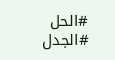#الحل #الجدل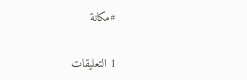#مكانة

1 التعليقات